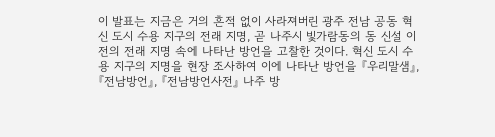이 발표는 지금은 거의 흔적 없이 사라져버린 광주 전남 공동 혁신 도시 수용 지구의 전래 지명, 곧 나주시 빛가람동의 동 신설 이전의 전래 지명 속에 나타난 방언을 고찰한 것이다. 혁신 도시 수용 지구의 지명을 현장 조사하여 이에 나타난 방언을 『우리말샘』, 『전남방언』, 『전남방언사전』 나주 방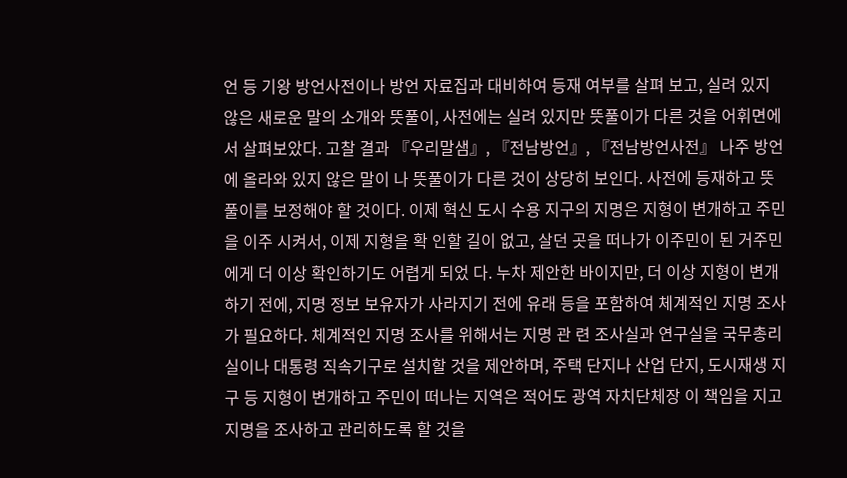언 등 기왕 방언사전이나 방언 자료집과 대비하여 등재 여부를 살펴 보고, 실려 있지 않은 새로운 말의 소개와 뜻풀이, 사전에는 실려 있지만 뜻풀이가 다른 것을 어휘면에서 살펴보았다. 고찰 결과 『우리말샘』, 『전남방언』, 『전남방언사전』 나주 방언에 올라와 있지 않은 말이 나 뜻풀이가 다른 것이 상당히 보인다. 사전에 등재하고 뜻풀이를 보정해야 할 것이다. 이제 혁신 도시 수용 지구의 지명은 지형이 변개하고 주민을 이주 시켜서, 이제 지형을 확 인할 길이 없고, 살던 곳을 떠나가 이주민이 된 거주민에게 더 이상 확인하기도 어렵게 되었 다. 누차 제안한 바이지만, 더 이상 지형이 변개하기 전에, 지명 정보 보유자가 사라지기 전에 유래 등을 포함하여 체계적인 지명 조사가 필요하다. 체계적인 지명 조사를 위해서는 지명 관 련 조사실과 연구실을 국무총리실이나 대통령 직속기구로 설치할 것을 제안하며, 주택 단지나 산업 단지, 도시재생 지구 등 지형이 변개하고 주민이 떠나는 지역은 적어도 광역 자치단체장 이 책임을 지고 지명을 조사하고 관리하도록 할 것을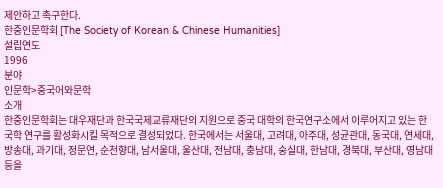제안하고 촉구한다.
한중인문학회 [The Society of Korean & Chinese Humanities]
설립연도
1996
분야
인문학>중국어와문학
소개
한중인문학회는 대우재단과 한국국제교류재단의 지원으로 중국 대학의 한국연구소에서 이루어지고 있는 한국학 연구를 활성화시킬 목적으로 결성되었다. 한국에서는 서울대, 고려대, 아주대, 성균관대, 동국대, 연세대, 방송대, 과기대, 정문연, 순천향대, 남서울대, 울산대, 전남대, 충남대, 숭실대, 한남대, 경북대, 부산대, 영남대 등을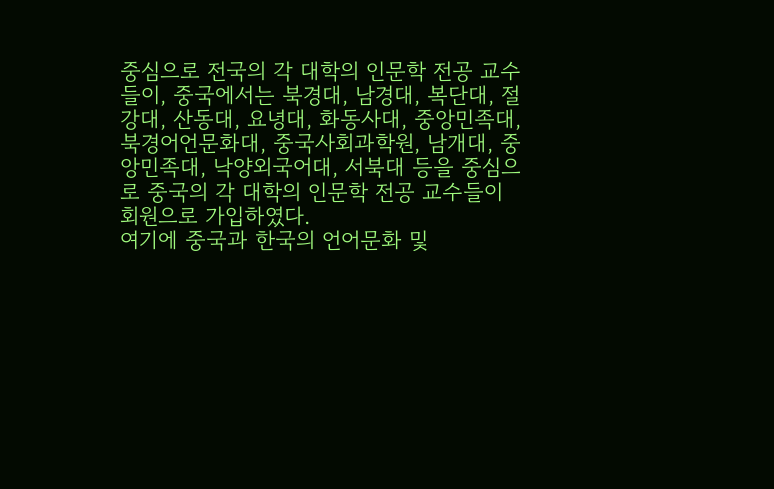중심으로 전국의 각 대학의 인문학 전공 교수들이, 중국에서는 북경대, 남경대, 복단대, 절강대, 산동대, 요녕대, 화동사대, 중앙민족대, 북경어언문화대, 중국사회과학원, 남개대, 중앙민족대, 낙양외국어대, 서북대 등을 중심으로 중국의 각 대학의 인문학 전공 교수들이 회원으로 가입하였다.
여기에 중국과 한국의 언어문화 및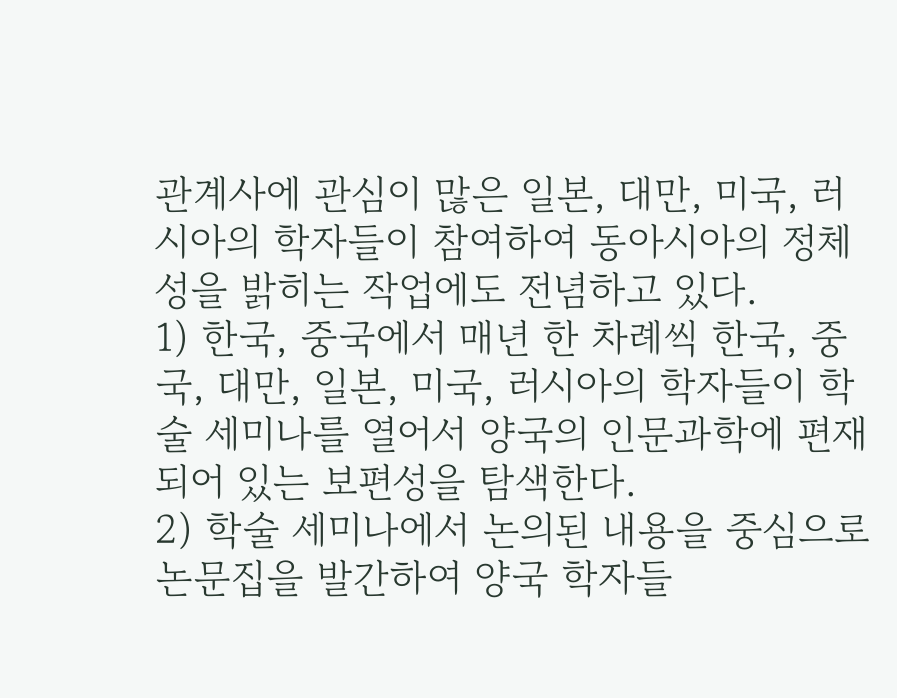관계사에 관심이 많은 일본, 대만, 미국, 러시아의 학자들이 참여하여 동아시아의 정체성을 밝히는 작업에도 전념하고 있다.
1) 한국, 중국에서 매년 한 차례씩 한국, 중국, 대만, 일본, 미국, 러시아의 학자들이 학술 세미나를 열어서 양국의 인문과학에 편재되어 있는 보편성을 탐색한다.
2) 학술 세미나에서 논의된 내용을 중심으로 논문집을 발간하여 양국 학자들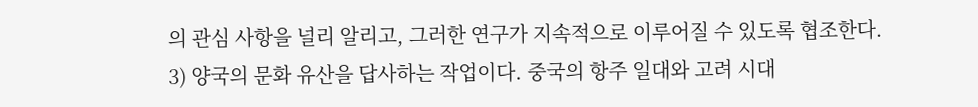의 관심 사항을 널리 알리고, 그러한 연구가 지속적으로 이루어질 수 있도록 협조한다.
3) 양국의 문화 유산을 답사하는 작업이다. 중국의 항주 일대와 고려 시대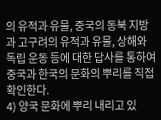의 유적과 유물, 중국의 동북 지방과 고구려의 유적과 유물, 상해와 독립 운동 등에 대한 답사를 통하여 중국과 한국의 문화의 뿌리를 직접 확인한다.
4) 양국 문화에 뿌리 내리고 있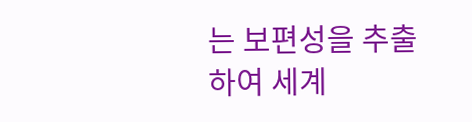는 보편성을 추출하여 세계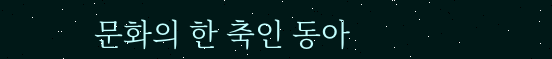문화의 한 축인 동아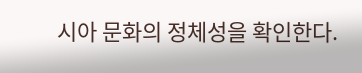시아 문화의 정체성을 확인한다.